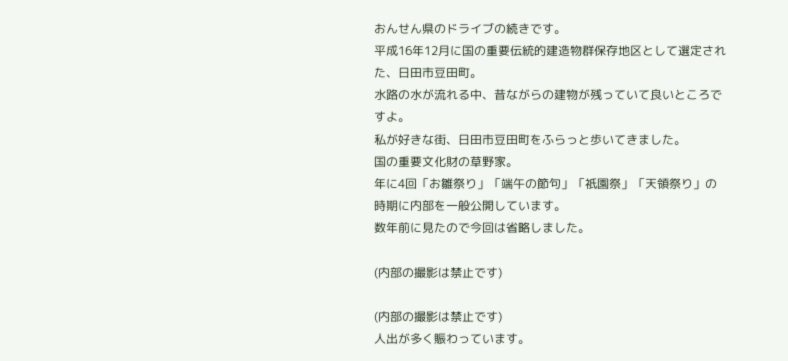おんせん県のドライブの続きです。
平成16年12月に国の重要伝統的建造物群保存地区として選定された、日田市豆田町。
水路の水が流れる中、昔ながらの建物が残っていて良いところですよ。
私が好きな街、日田市豆田町をふらっと歩いてきました。
国の重要文化財の草野家。
年に4回「お雛祭り」「端午の節句」「祇園祭」「天領祭り」の時期に内部を一般公開しています。
数年前に見たので今回は省略しました。

(内部の撮影は禁止です)

(内部の撮影は禁止です)
人出が多く賑わっています。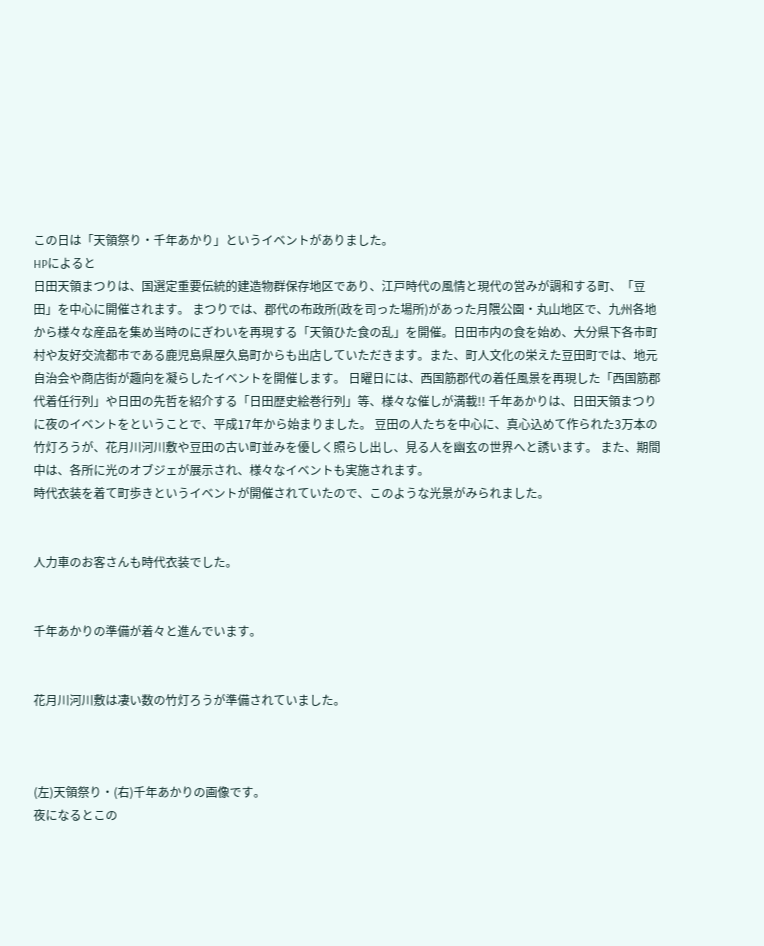この日は「天領祭り・千年あかり」というイベントがありました。
HPによると
日田天領まつりは、国選定重要伝統的建造物群保存地区であり、江戸時代の風情と現代の営みが調和する町、「豆田」を中心に開催されます。 まつりでは、郡代の布政所(政を司った場所)があった月隈公園・丸山地区で、九州各地から様々な産品を集め当時のにぎわいを再現する「天領ひた食の乱」を開催。日田市内の食を始め、大分県下各市町村や友好交流都市である鹿児島県屋久島町からも出店していただきます。また、町人文化の栄えた豆田町では、地元自治会や商店街が趣向を凝らしたイベントを開催します。 日曜日には、西国筋郡代の着任風景を再現した「西国筋郡代着任行列」や日田の先哲を紹介する「日田歴史絵巻行列」等、様々な催しが満載!! 千年あかりは、日田天領まつりに夜のイベントをということで、平成17年から始まりました。 豆田の人たちを中心に、真心込めて作られた3万本の竹灯ろうが、花月川河川敷や豆田の古い町並みを優しく照らし出し、見る人を幽玄の世界へと誘います。 また、期間中は、各所に光のオブジェが展示され、様々なイベントも実施されます。
時代衣装を着て町歩きというイベントが開催されていたので、このような光景がみられました。


人力車のお客さんも時代衣装でした。


千年あかりの準備が着々と進んでいます。


花月川河川敷は凄い数の竹灯ろうが準備されていました。



(左)天領祭り・(右)千年あかりの画像です。
夜になるとこの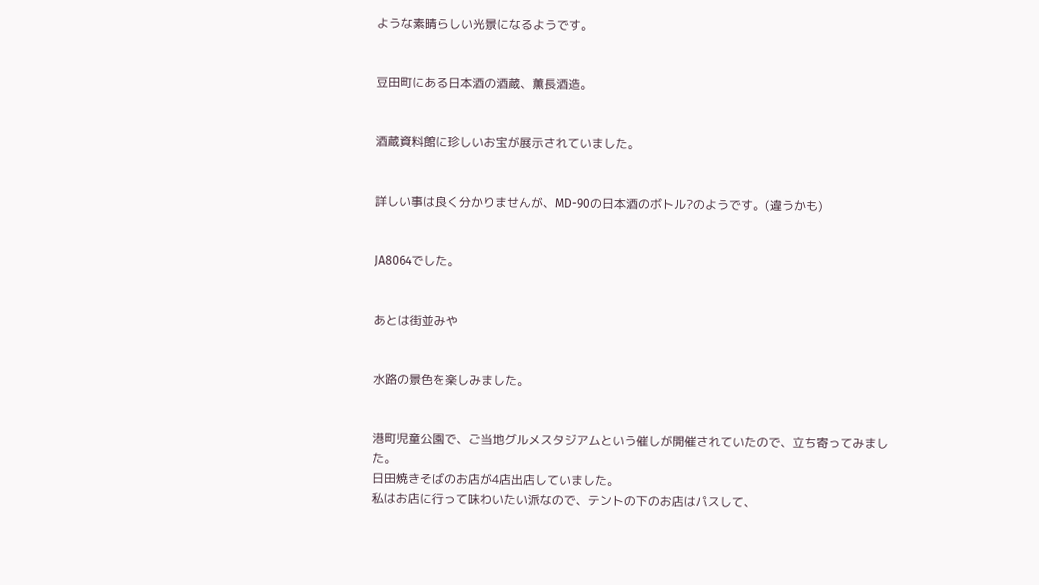ような素晴らしい光景になるようです。


豆田町にある日本酒の酒蔵、薫長酒造。


酒蔵資料館に珍しいお宝が展示されていました。


詳しい事は良く分かりませんが、MD-90の日本酒のボトル?のようです。(違うかも)


JA8064でした。


あとは街並みや


水路の景色を楽しみました。


港町児童公園で、ご当地グルメスタジアムという催しが開催されていたので、立ち寄ってみました。
日田焼きそばのお店が4店出店していました。
私はお店に行って味わいたい派なので、テントの下のお店はパスして、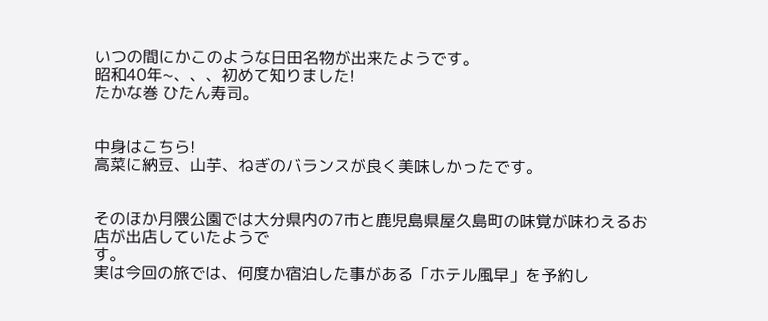いつの間にかこのような日田名物が出来たようです。
昭和40年~、、、初めて知りました!
たかな巻 ひたん寿司。


中身はこちら!
高菜に納豆、山芋、ねぎのバランスが良く美味しかったです。


そのほか月隈公園では大分県内の7市と鹿児島県屋久島町の味覚が味わえるお店が出店していたようで
す。
実は今回の旅では、何度か宿泊した事がある「ホテル風早」を予約し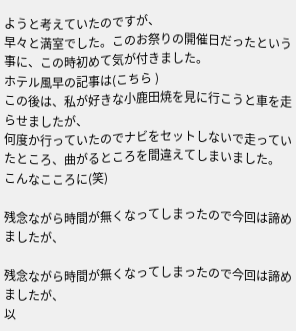ようと考えていたのですが、
早々と満室でした。このお祭りの開催日だったという事に、この時初めて気が付きました。
ホテル風早の記事は(こちら )
この後は、私が好きな小鹿田焼を見に行こうと車を走らせましたが、
何度か行っていたのでナビをセットしないで走っていたところ、曲がるところを間違えてしまいました。
こんなこころに(笑)

残念ながら時間が無くなってしまったので今回は諦めましたが、

残念ながら時間が無くなってしまったので今回は諦めましたが、
以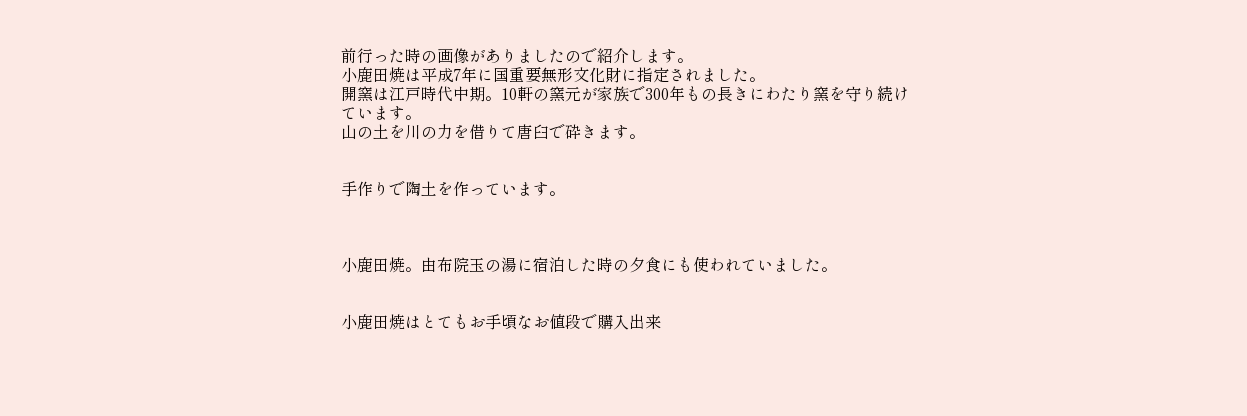前行った時の画像がありましたので紹介します。
小鹿田焼は平成7年に国重要無形文化財に指定されました。
開窯は江戸時代中期。10軒の窯元が家族で300年もの長きにわたり窯を守り続けています。
山の土を川の力を借りて唐臼で砕きます。


手作りで陶土を作っています。



小鹿田焼。由布院玉の湯に宿泊した時の夕食にも使われていました。


小鹿田焼はとてもお手頃なお値段で購入出来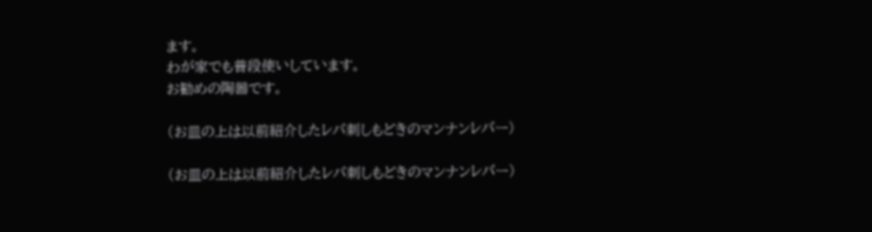ます。
わが家でも普段使いしています。
お勧めの陶器です。

(お皿の上は以前紹介したレバ刺しもどきのマンナンレバー)

(お皿の上は以前紹介したレバ刺しもどきのマンナンレバー)